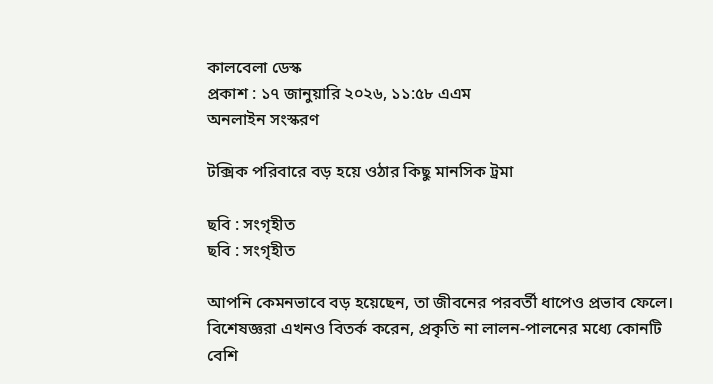কালবেলা ডেস্ক
প্রকাশ : ১৭ জানুয়ারি ২০২৬, ১১:৫৮ এএম
অনলাইন সংস্করণ

টক্সিক পরিবারে বড় হয়ে ওঠার কিছু মানসিক ট্রমা

ছবি : সংগৃহীত
ছবি : সংগৃহীত

আপনি কেমনভাবে বড় হয়েছেন, তা জীবনের পরবর্তী ধাপেও প্রভাব ফেলে। বিশেষজ্ঞরা এখনও বিতর্ক করেন, প্রকৃতি না লালন-পালনের মধ্যে কোনটি বেশি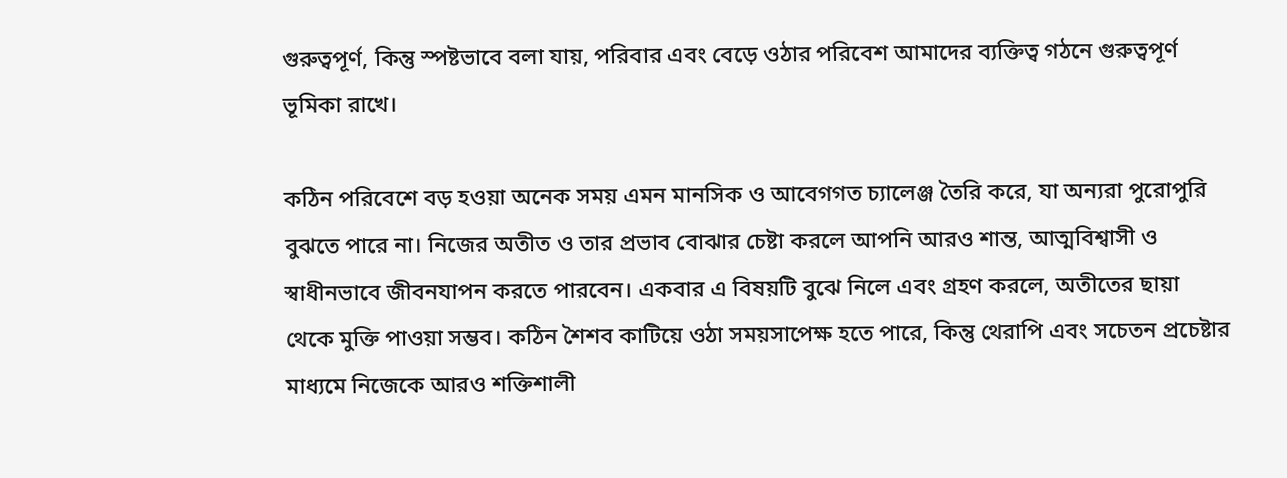গুরুত্বপূর্ণ, কিন্তু স্পষ্টভাবে বলা যায়, পরিবার এবং বেড়ে ওঠার পরিবেশ আমাদের ব্যক্তিত্ব গঠনে গুরুত্বপূর্ণ ভূমিকা রাখে।

কঠিন পরিবেশে বড় হওয়া অনেক সময় এমন মানসিক ও আবেগগত চ্যালেঞ্জ তৈরি করে, যা অন্যরা পুরোপুরি বুঝতে পারে না। নিজের অতীত ও তার প্রভাব বোঝার চেষ্টা করলে আপনি আরও শান্ত, আত্মবিশ্বাসী ও স্বাধীনভাবে জীবনযাপন করতে পারবেন। একবার এ বিষয়টি বুঝে নিলে এবং গ্রহণ করলে, অতীতের ছায়া থেকে মুক্তি পাওয়া সম্ভব। কঠিন শৈশব কাটিয়ে ওঠা সময়সাপেক্ষ হতে পারে, কিন্তু থেরাপি এবং সচেতন প্রচেষ্টার মাধ্যমে নিজেকে আরও শক্তিশালী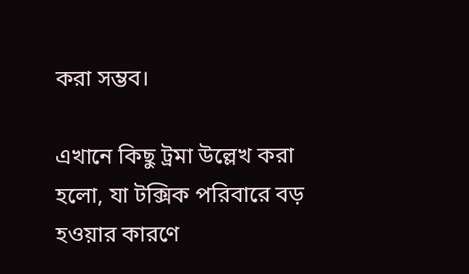করা সম্ভব।

এখানে কিছু ট্রমা উল্লেখ করা হলো, যা টক্সিক পরিবারে বড় হওয়ার কারণে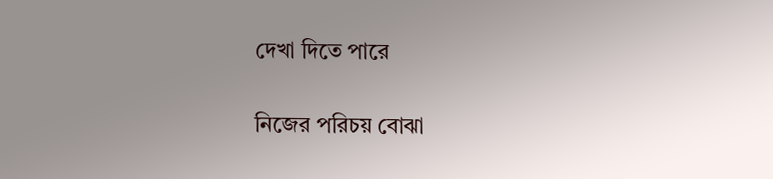দেখা দিতে পারে

নিজের পরিচয় বোঝা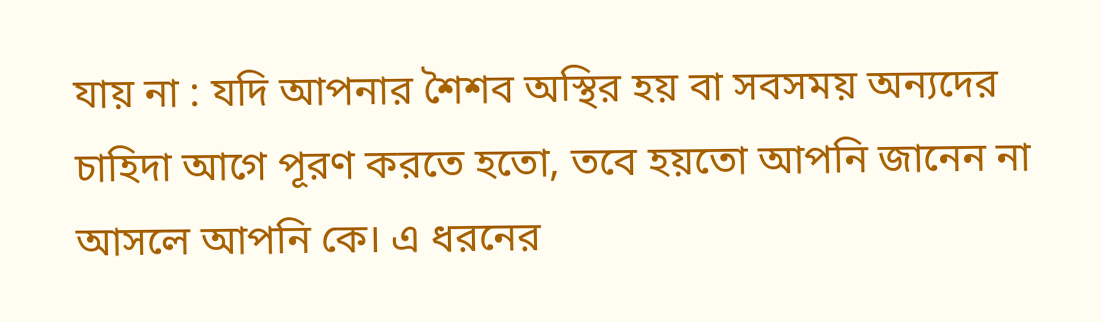যায় না : যদি আপনার শৈশব অস্থির হয় বা সবসময় অন্যদের চাহিদা আগে পূরণ করতে হতো, তবে হয়তো আপনি জানেন না আসলে আপনি কে। এ ধরনের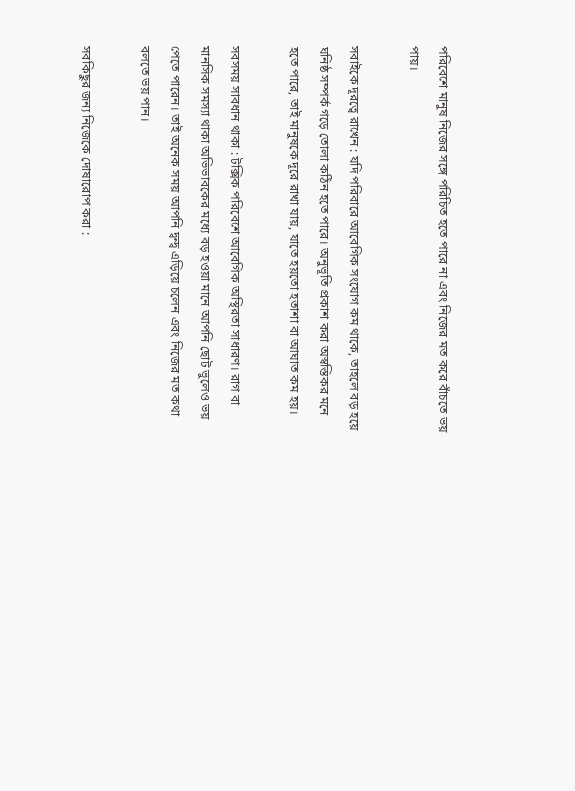পরিবেশে মানুষ নিজের সঙ্গে পরিচিত হতে পারে না এবং নিজের মত করে বাঁচতে ভয় পায়।

সবাইকে দূরত্বে রাখেন : যদি পরিবারে আবেগিক সংযোগ কম থাকে, তাহলে বড় হয়ে ঘনিষ্ঠ সম্পর্ক গড়ে তোলা কঠিন হতে পারে। অনুভূতি প্রকাশ করা অস্বস্তিকর মনে হতে পারে, তাই মানুষকে দূরে রাখা যায়, যাতে হয়তো হতাশা বা আঘাত কম হয়।

সবসময় সাবধান থাকা : টক্সিক পরিবেশে আবেগিক অস্থিরতা সাধারণ। রাগ বা মানসিক সমস্যা থাকা অভিভাবকের মধ্যে বড় হওয়া মানে আপনি ছোট ভুলেও ভয় পেতে পারেন। তাই অনেক সময় আপনি দ্বন্দ্ব এড়িয়ে চলেন এবং নিজের মত কথা বলতে ভয় পান।

সবকিছুর জন্য নিজেকে দোষারোপ করা :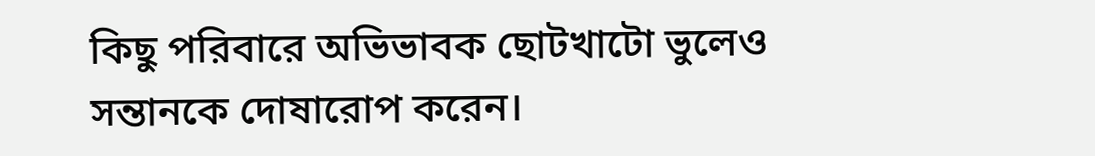কিছু পরিবারে অভিভাবক ছোটখাটো ভুলেও সন্তানকে দোষারোপ করেন।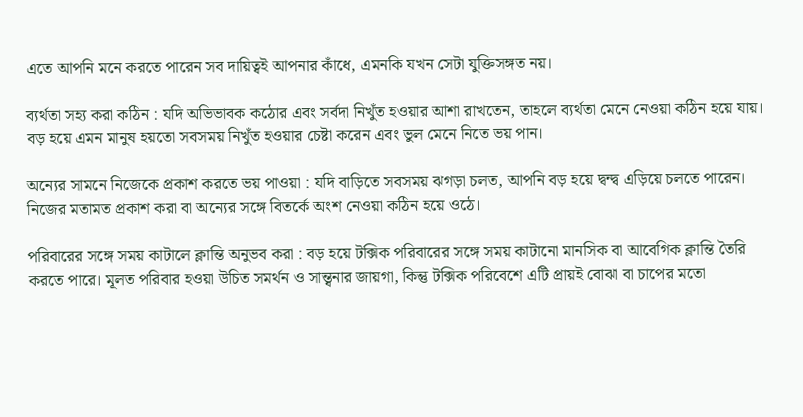এতে আপনি মনে করতে পারেন সব দায়িত্বই আপনার কাঁধে, এমনকি যখন সেটা যুক্তিসঙ্গত নয়।

ব্যর্থতা সহ্য করা কঠিন : যদি অভিভাবক কঠোর এবং সর্বদা নিখুঁত হওয়ার আশা রাখতেন, তাহলে ব্যর্থতা মেনে নেওয়া কঠিন হয়ে যায়। বড় হয়ে এমন মানুষ হয়তো সবসময় নিখুঁত হওয়ার চেষ্টা করেন এবং ভুল মেনে নিতে ভয় পান।

অন্যের সামনে নিজেকে প্রকাশ করতে ভয় পাওয়া : যদি বাড়িতে সবসময় ঝগড়া চলত, আপনি বড় হয়ে দ্বন্দ্ব এড়িয়ে চলতে পারেন। নিজের মতামত প্রকাশ করা বা অন্যের সঙ্গে বিতর্কে অংশ নেওয়া কঠিন হয়ে ওঠে।

পরিবারের সঙ্গে সময় কাটালে ক্লান্তি অনুভব করা : বড় হয়ে টক্সিক পরিবারের সঙ্গে সময় কাটানো মানসিক বা আবেগিক ক্লান্তি তৈরি করতে পারে। মূলত পরিবার হওয়া উচিত সমর্থন ও সান্ত্বনার জায়গা, কিন্তু টক্সিক পরিবেশে এটি প্রায়ই বোঝা বা চাপের মতো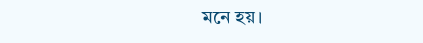মনে হয়।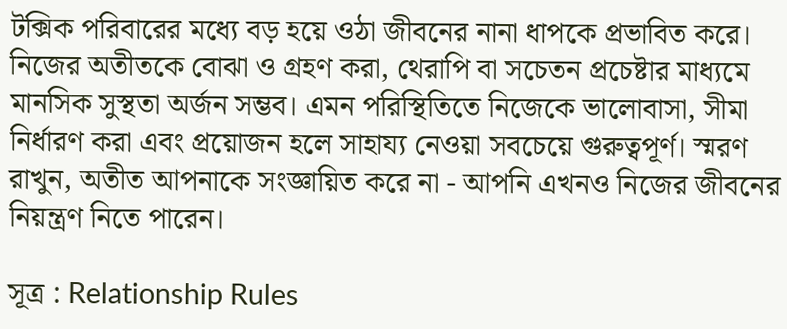টক্সিক পরিবারের মধ্যে বড় হয়ে ওঠা জীবনের নানা ধাপকে প্রভাবিত করে। নিজের অতীতকে বোঝা ও গ্রহণ করা, থেরাপি বা সচেতন প্রচেষ্টার মাধ্যমে মানসিক সুস্থতা অর্জন সম্ভব। এমন পরিস্থিতিতে নিজেকে ভালোবাসা, সীমা নির্ধারণ করা এবং প্রয়োজন হলে সাহায্য নেওয়া সবচেয়ে গুরুত্বপূর্ণ। স্মরণ রাখুন, অতীত আপনাকে সংজ্ঞায়িত করে না - আপনি এখনও নিজের জীবনের নিয়ন্ত্রণ নিতে পারেন।

সূত্র : Relationship Rules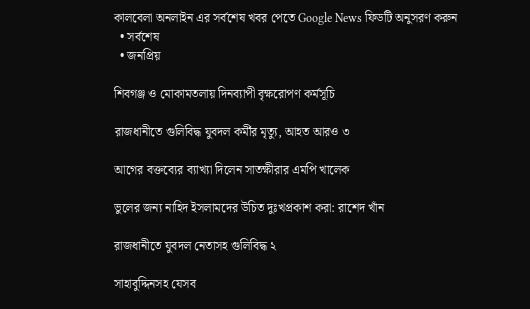কালবেলা অনলাইন এর সর্বশেষ খবর পেতে Google News ফিডটি অনুসরণ করুন
  • সর্বশেষ
  • জনপ্রিয়

শিবগঞ্জ ও মোকামতলায় দিনব্যাপী বৃক্ষরোপণ কর্মসূচি

রাজধানীতে গুলিবিদ্ধ যুবদল কর্মীর মৃত্যু, আহত আরও ৩

আগের বক্তব্যের ব্যাখ্যা দিলেন সাতক্ষীরার এমপি খালেক

ভুলের জন্য নাহিদ ইসলামদের উচিত দুঃখপ্রকাশ করা: রাশেদ খাঁন

রাজধানীতে যুবদল নেতাসহ গুলিবিদ্ধ ২

সাহাবুদ্দিনসহ যেসব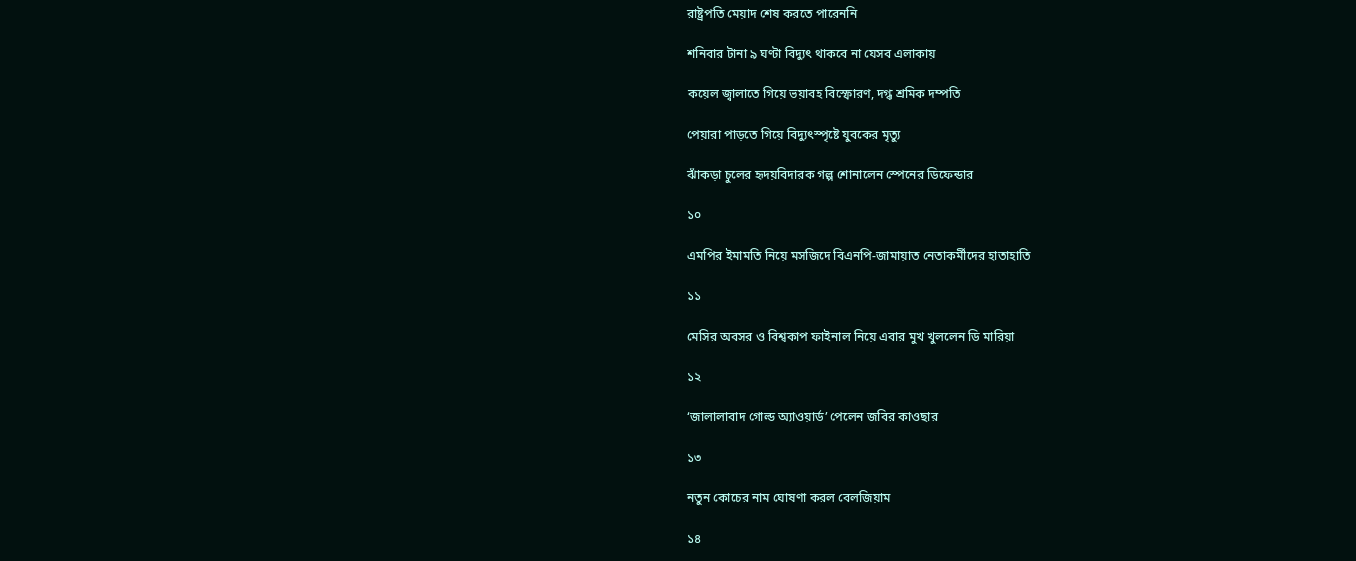রাষ্ট্রপতি মেয়াদ শেষ করতে পারেননি

শনিবার টানা ৯ ঘণ্টা বিদ্যুৎ থাকবে না যেসব এলাকায়

কয়েল জ্বালাতে গিয়ে ভয়াবহ বিস্ফোরণ, দগ্ধ শ্রমিক দম্পতি

পেয়ারা পাড়তে গিয়ে বিদ্যুৎস্পৃষ্টে যুবকের মৃত্যু

ঝাঁকড়া চুলের হৃদয়বিদারক গল্প শোনালেন স্পেনের ডিফেন্ডার

১০

এমপির ইমামতি নিয়ে মসজিদে বিএনপি-জামায়াত নেতাকর্মীদের হাতাহাতি

১১

মেসির অবসর ও বিশ্বকাপ ফাইনাল নিয়ে এবার মুখ খুললেন ডি মারিয়া

১২

‘জালালাবাদ গোল্ড অ্যাওয়ার্ড’ পেলেন জবির কাওছার

১৩

নতুন কোচের নাম ঘোষণা করল বেলজিয়াম

১৪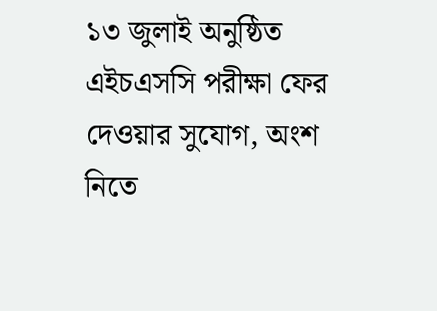১৩ জুলাই অনুষ্ঠিত এইচএসসি পরীক্ষা ফের দেওয়ার সুযোগ, অংশ নিতে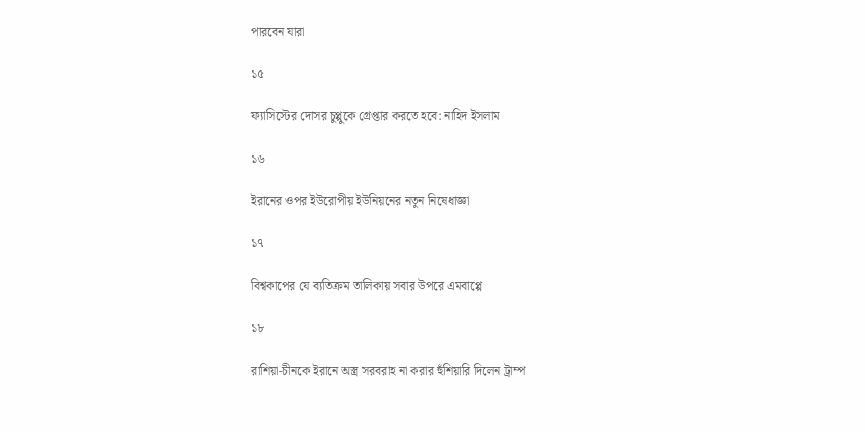পারবেন যারা

১৫

ফ্যাসিস্টের দোসর চুপ্পুকে গ্রেপ্তার করতে হবে: নাহিদ ইসলাম

১৬

ইরানের ওপর ইউরোপীয় ইউনিয়নের নতুন নিষেধাজ্ঞা

১৭

বিশ্বকাপের যে ব্যতিক্রম তালিকায় সবার উপরে এমবাপ্পে

১৮

রাশিয়া-চীনকে ইরানে অস্ত্র সরবরাহ না করার হুঁশিয়ারি দিলেন ট্রাম্প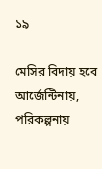১৯

মেসির বিদায় হবে আর্জেন্টিনায়, পরিকল্পনায়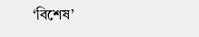‘বিশেষ’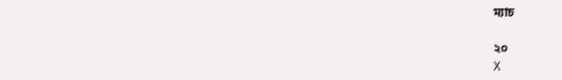ম্যাচ

২০
X